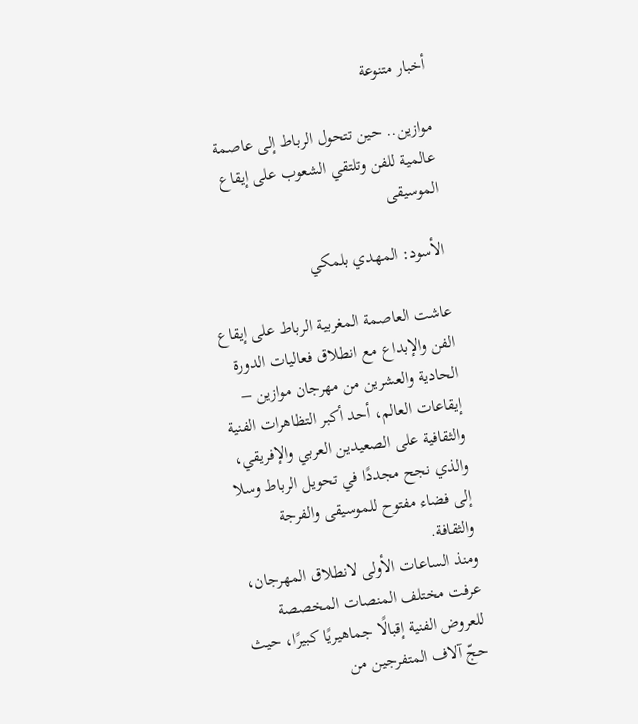أخبار متنوعة

موازين.. حين تتحول الرباط إلى عاصمة عالمية للفن وتلتقي الشعوب على إيقاع الموسيقى

الأسود: المهدي بلمكي

عاشت العاصمة المغربية الرباط على إيقاع الفن والإبداع مع انطلاق فعاليات الدورة الحادية والعشرين من مهرجان موازين – إيقاعات العالم، أحد أكبر التظاهرات الفنية والثقافية على الصعيدين العربي والإفريقي، والذي نجح مجددًا في تحويل الرباط وسلا إلى فضاء مفتوح للموسيقى والفرجة والثقافة.
ومنذ الساعات الأولى لانطلاق المهرجان، عرفت مختلف المنصات المخصصة للعروض الفنية إقبالًا جماهيريًا كبيرًا، حيث حجّ آلاف المتفرجين من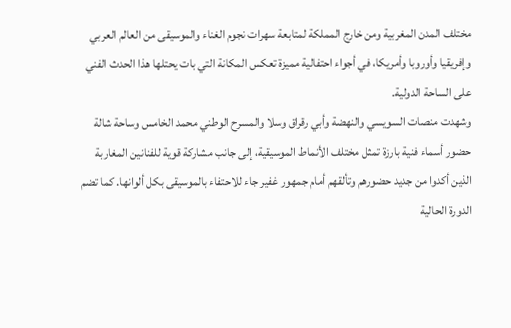مختلف المدن المغربية ومن خارج المملكة لمتابعة سهرات نجوم الغناء والموسيقى من العالم العربي وإفريقيا وأوروبا وأمريكا، في أجواء احتفالية مميزة تعكس المكانة التي بات يحتلها هذا الحدث الفني على الساحة الدولية.
وشهدت منصات السويسي والنهضة وأبي رقراق وسلا والمسرح الوطني محمد الخامس وساحة شالة حضور أسماء فنية بارزة تمثل مختلف الأنماط الموسيقية، إلى جانب مشاركة قوية للفنانين المغاربة الذين أكدوا من جديد حضورهم وتألقهم أمام جمهور غفير جاء للاحتفاء بالموسيقى بكل ألوانها. كما تضم الدورة الحالية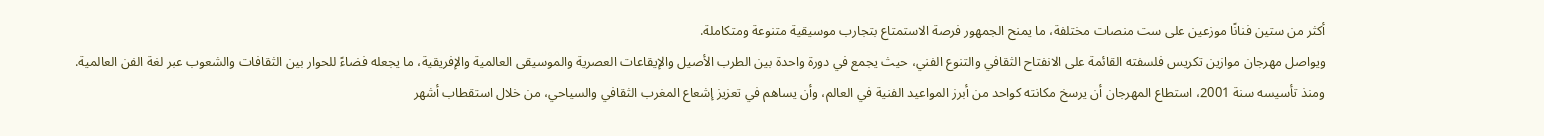أكثر من ستين فنانًا موزعين على ست منصات مختلفة، ما يمنح الجمهور فرصة الاستمتاع بتجارب موسيقية متنوعة ومتكاملة.
ويواصل مهرجان موازين تكريس فلسفته القائمة على الانفتاح الثقافي والتنوع الفني، حيث يجمع في دورة واحدة بين الطرب الأصيل والإيقاعات العصرية والموسيقى العالمية والإفريقية، ما يجعله فضاءً للحوار بين الثقافات والشعوب عبر لغة الفن العالمية.
ومنذ تأسيسه سنة 2001، استطاع المهرجان أن يرسخ مكانته كواحد من أبرز المواعيد الفنية في العالم، وأن يساهم في تعزيز إشعاع المغرب الثقافي والسياحي، من خلال استقطاب أشهر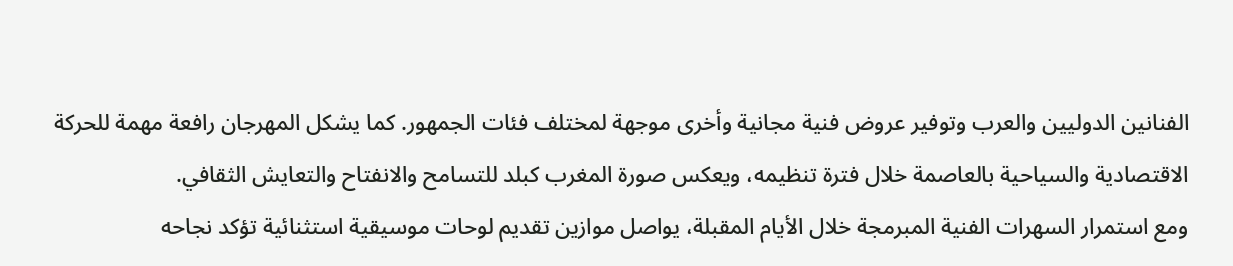الفنانين الدوليين والعرب وتوفير عروض فنية مجانية وأخرى موجهة لمختلف فئات الجمهور. كما يشكل المهرجان رافعة مهمة للحركة الاقتصادية والسياحية بالعاصمة خلال فترة تنظيمه، ويعكس صورة المغرب كبلد للتسامح والانفتاح والتعايش الثقافي.
ومع استمرار السهرات الفنية المبرمجة خلال الأيام المقبلة، يواصل موازين تقديم لوحات موسيقية استثنائية تؤكد نجاحه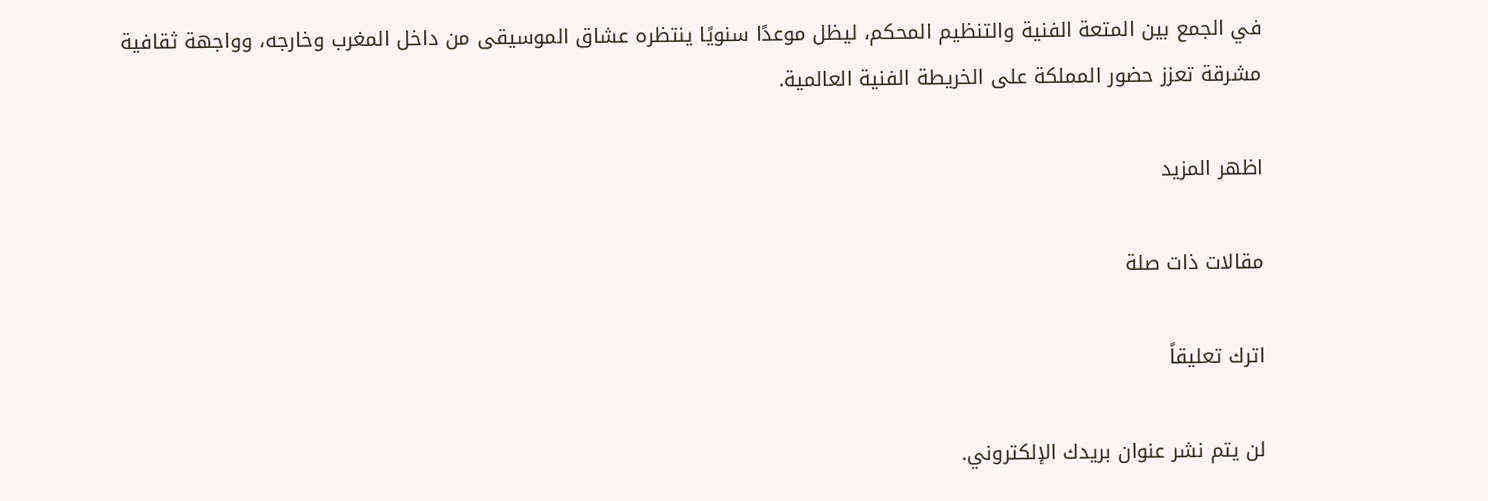في الجمع بين المتعة الفنية والتنظيم المحكم، ليظل موعدًا سنويًا ينتظره عشاق الموسيقى من داخل المغرب وخارجه، وواجهة ثقافية مشرقة تعزز حضور المملكة على الخريطة الفنية العالمية.

اظهر المزيد

مقالات ذات صلة

اترك تعليقاً

لن يتم نشر عنوان بريدك الإلكتروني.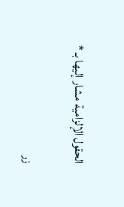الحقول الإلزامية مشار إليها بـ *

زر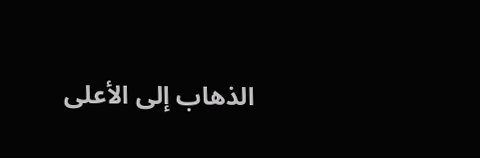الذهاب إلى الأعلى